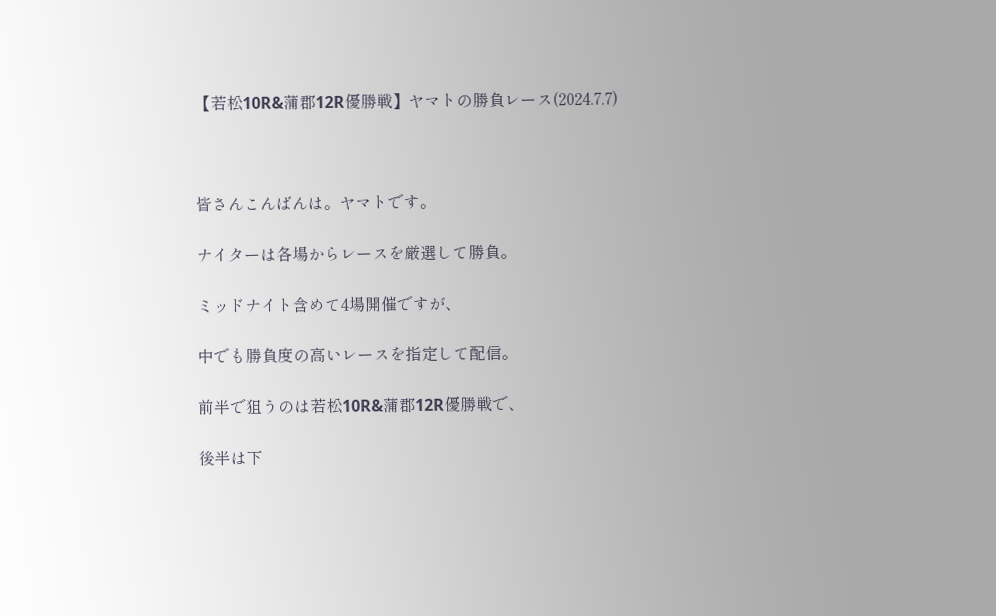【若松10R&蒲郡12R優勝戦】ヤマトの勝負レース(2024.7.7)



皆さんこんばんは。ヤマトです。

ナイターは各場からレースを厳選して勝負。

ミッドナイト含めて4場開催ですが、

中でも勝負度の高いレースを指定して配信。

前半で狙うのは若松10R&蒲郡12R優勝戦で、

後半は下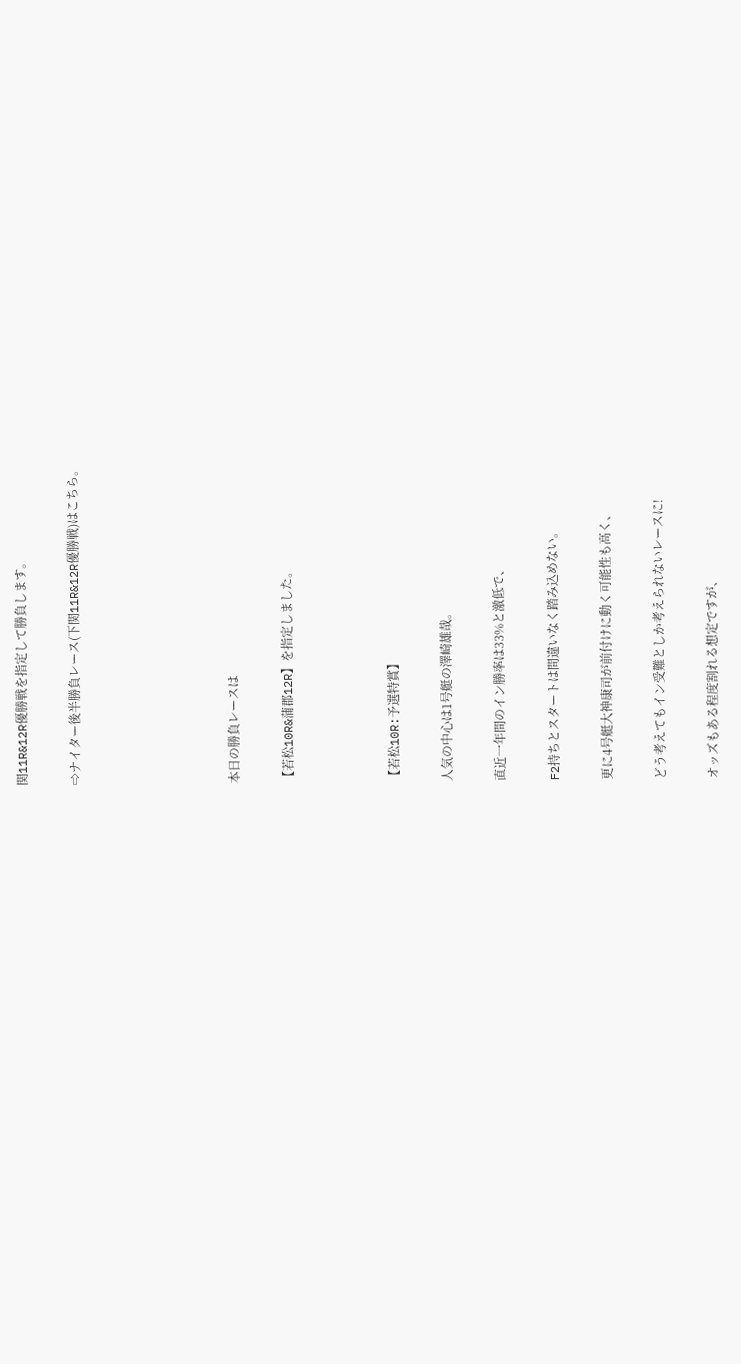関11R&12R優勝戦を指定して勝負します。

⇨ナイター後半勝負レース(下関11R&12R優勝戦)はこちら。





本日の勝負レースは

【若松10R&蒲郡12R】を指定しました。



【若松10R:予選特賞】

人気の中心は1号艇の澤崎雄哉。

直近一年間のイン勝率は33%と激低で、

F2持ちとスタートは間違いなく踏み込めない。

更に4号艇大神康司が前付けに動く可能性も高く、

どう考えてもイン受難としか考えられないレースに!

オッズもある程度割れる想定ですが、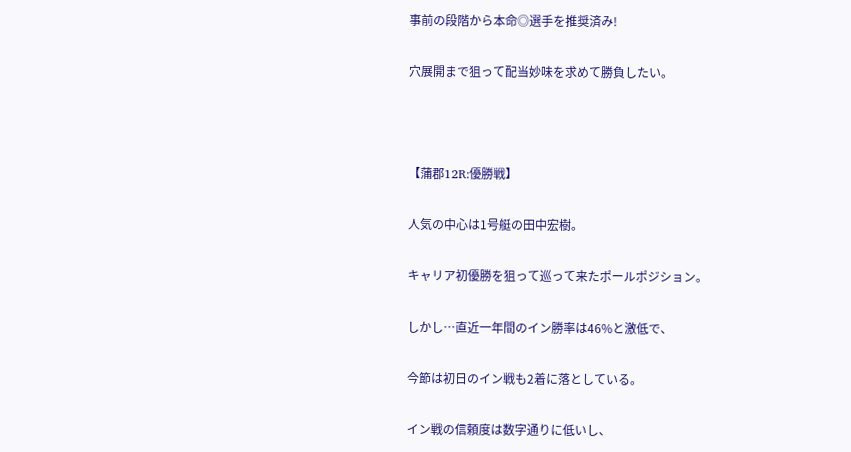事前の段階から本命◎選手を推奨済み!

穴展開まで狙って配当妙味を求めて勝負したい。



【蒲郡12R:優勝戦】

人気の中心は1号艇の田中宏樹。

キャリア初優勝を狙って巡って来たポールポジション。

しかし…直近一年間のイン勝率は46%と激低で、

今節は初日のイン戦も2着に落としている。

イン戦の信頼度は数字通りに低いし、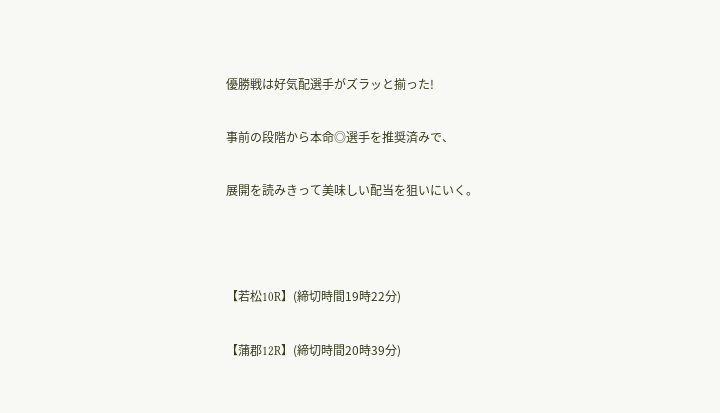優勝戦は好気配選手がズラッと揃った!

事前の段階から本命◎選手を推奨済みで、

展開を読みきって美味しい配当を狙いにいく。



【若松10R】(締切時間19時22分)

【蒲郡12R】(締切時間20時39分)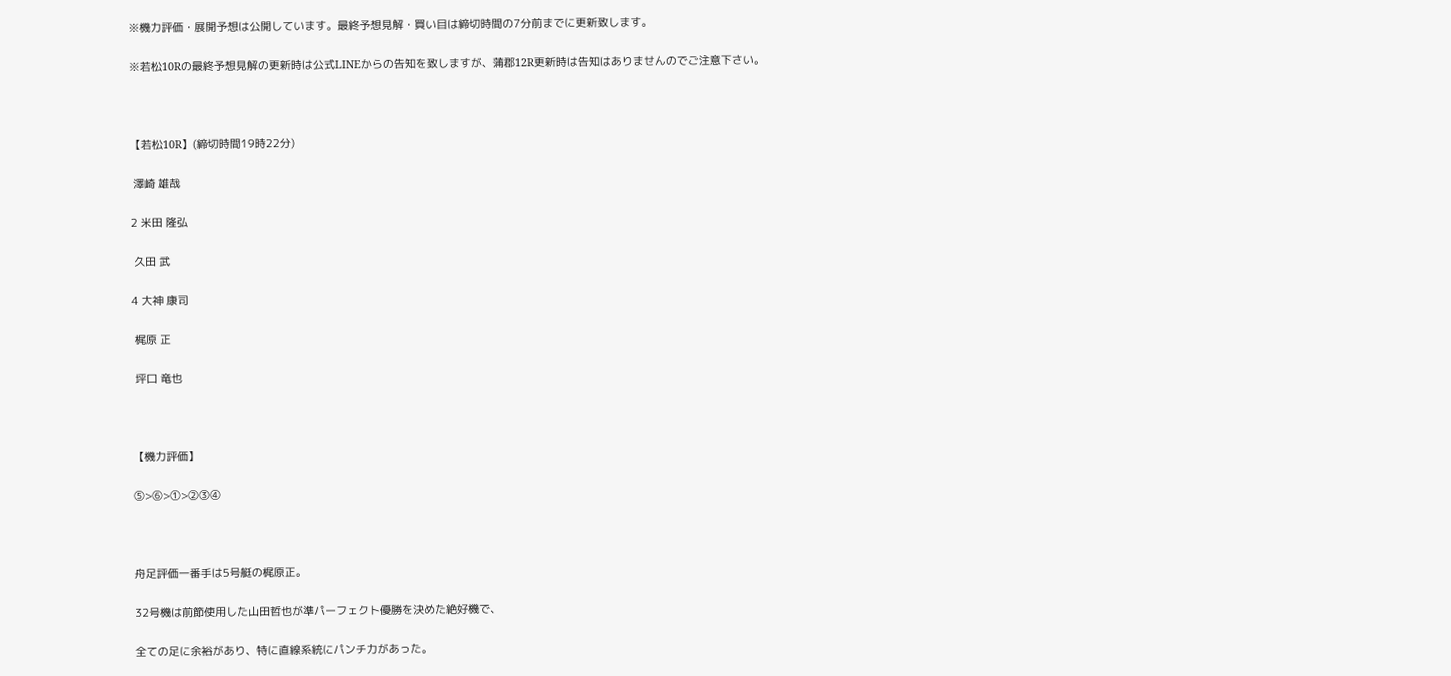※機力評価・展開予想は公開しています。最終予想見解・買い目は締切時間の7分前までに更新致します。

※若松10Rの最終予想見解の更新時は公式LINEからの告知を致しますが、蒲郡12R更新時は告知はありませんのでご注意下さい。



【若松10R】(締切時間19時22分)

 澤崎 雄哉

2 米田 隆弘

 久田 武

4 大神 康司

 梶原 正

 坪口 竜也



【機力評価】

⑤>⑥>①>②③④



舟足評価一番手は5号艇の梶原正。

32号機は前節使用した山田哲也が準パーフェクト優勝を決めた絶好機で、

全ての足に余裕があり、特に直線系統にパンチ力があった。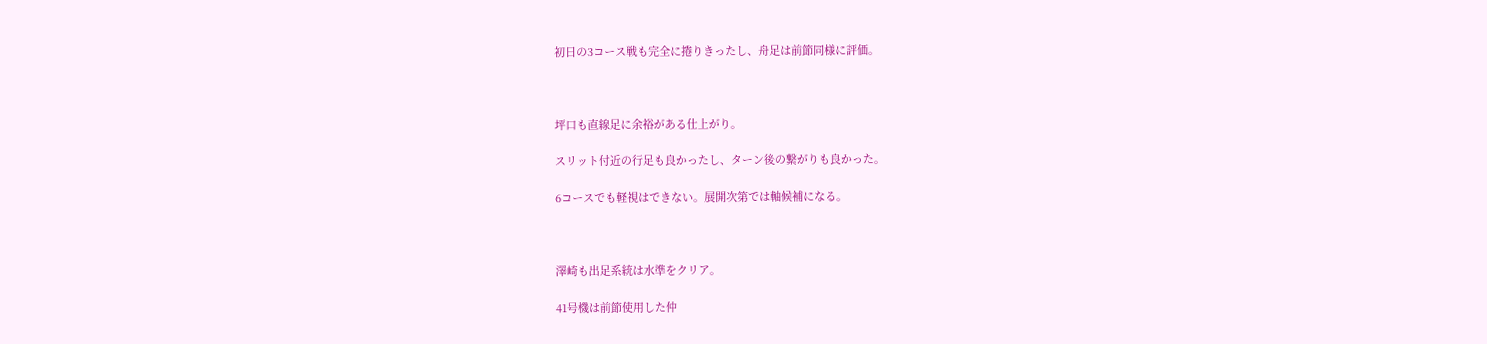初日の3コース戦も完全に捲りきったし、舟足は前節同様に評価。



坪口も直線足に余裕がある仕上がり。

スリット付近の行足も良かったし、ターン後の繋がりも良かった。

6コースでも軽視はできない。展開次第では軸候補になる。



澤崎も出足系統は水準をクリア。

41号機は前節使用した仲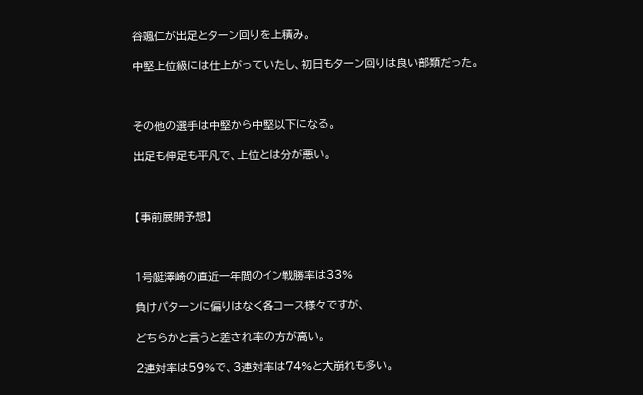谷颯仁が出足とターン回りを上積み。

中堅上位級には仕上がっていたし、初日もターン回りは良い部類だった。



その他の選手は中堅から中堅以下になる。

出足も伸足も平凡で、上位とは分が悪い。



【事前展開予想】



1号艇澤崎の直近一年間のイン戦勝率は33%

負けパターンに偏りはなく各コース様々ですが、

どちらかと言うと差され率の方が高い。

2連対率は59%で、3連対率は74%と大崩れも多い。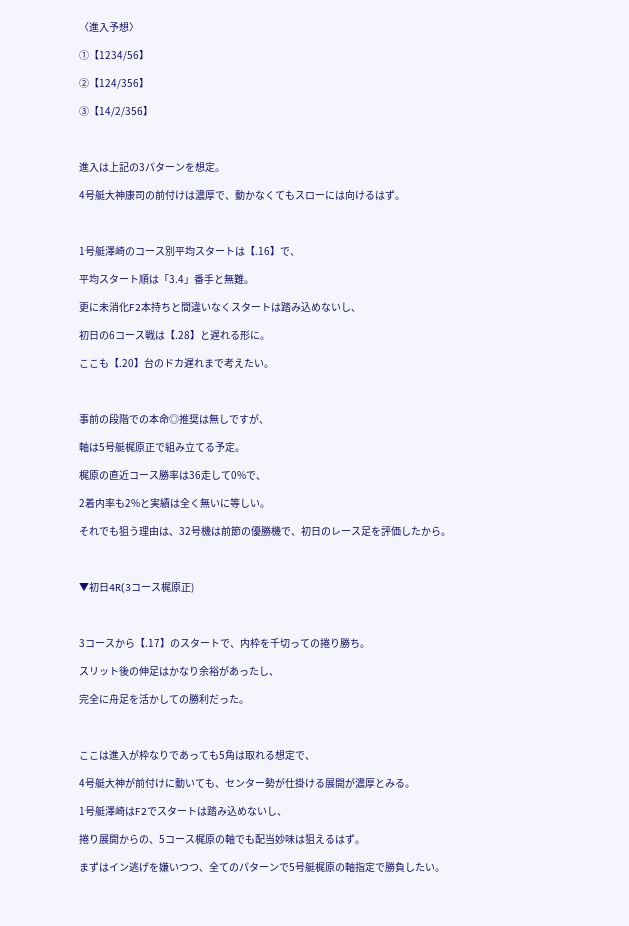〈進入予想〉

①【1234/56】

②【124/356】

③【14/2/356】



進入は上記の3パターンを想定。

4号艇大神康司の前付けは濃厚で、動かなくてもスローには向けるはず。



1号艇澤崎のコース別平均スタートは【.16】で、

平均スタート順は「3.4」番手と無難。

更に未消化F2本持ちと間違いなくスタートは踏み込めないし、

初日の6コース戦は【.28】と遅れる形に。

ここも【.20】台のドカ遅れまで考えたい。



事前の段階での本命◎推奨は無しですが、

軸は5号艇梶原正で組み立てる予定。

梶原の直近コース勝率は36走して0%で、

2着内率も2%と実績は全く無いに等しい。

それでも狙う理由は、32号機は前節の優勝機で、初日のレース足を評価したから。



▼初日4R(3コース梶原正)



3コースから【.17】のスタートで、内枠を千切っての捲り勝ち。

スリット後の伸足はかなり余裕があったし、

完全に舟足を活かしての勝利だった。



ここは進入が枠なりであっても5角は取れる想定で、

4号艇大神が前付けに動いても、センター勢が仕掛ける展開が濃厚とみる。

1号艇澤崎はF2でスタートは踏み込めないし、

捲り展開からの、5コース梶原の軸でも配当妙味は狙えるはず。

まずはイン逃げを嫌いつつ、全てのパターンで5号艇梶原の軸指定で勝負したい。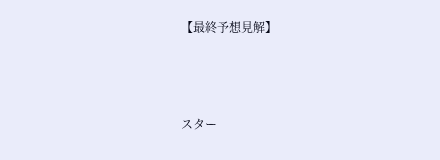【最終予想見解】



スター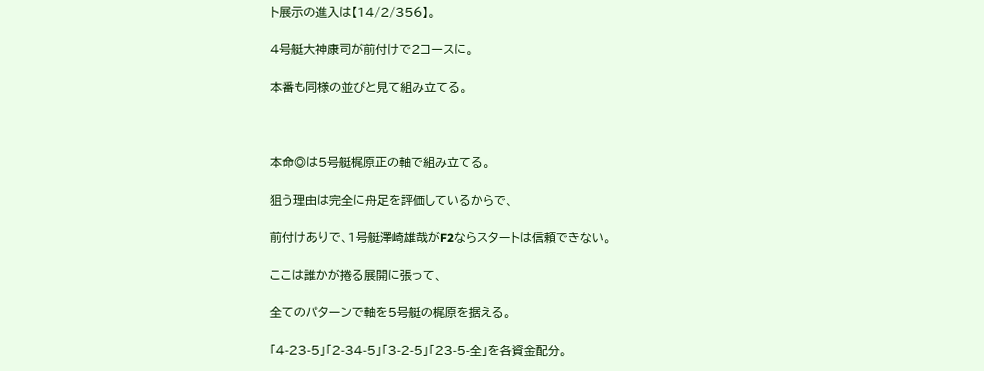ト展示の進入は【14/2/356】。

4号艇大神康司が前付けで2コースに。

本番も同様の並びと見て組み立てる。



本命◎は5号艇梶原正の軸で組み立てる。

狙う理由は完全に舟足を評価しているからで、

前付けありで、1号艇澤崎雄哉がF2ならスタートは信頼できない。

ここは誰かが捲る展開に張って、

全てのパターンで軸を5号艇の梶原を据える。

「4-23-5」「2-34-5」「3-2-5」「23-5-全」を各資金配分。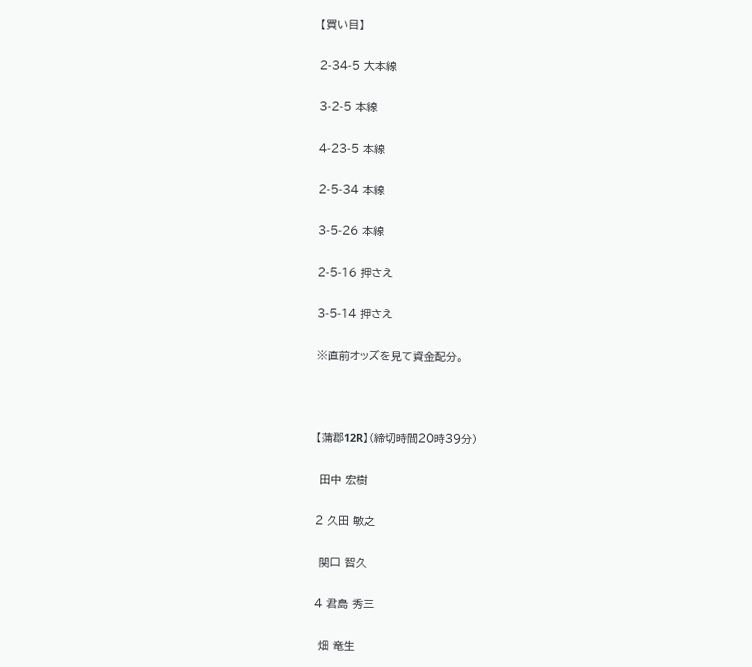【買い目】

2-34-5 大本線

3-2-5 本線

4-23-5 本線

2-5-34 本線

3-5-26 本線

2-5-16 押さえ

3-5-14 押さえ

※直前オッズを見て資金配分。



【蒲郡12R】(締切時間20時39分)

 田中 宏樹

2 久田 敏之

 関口 智久

4 君島 秀三

 畑 竜生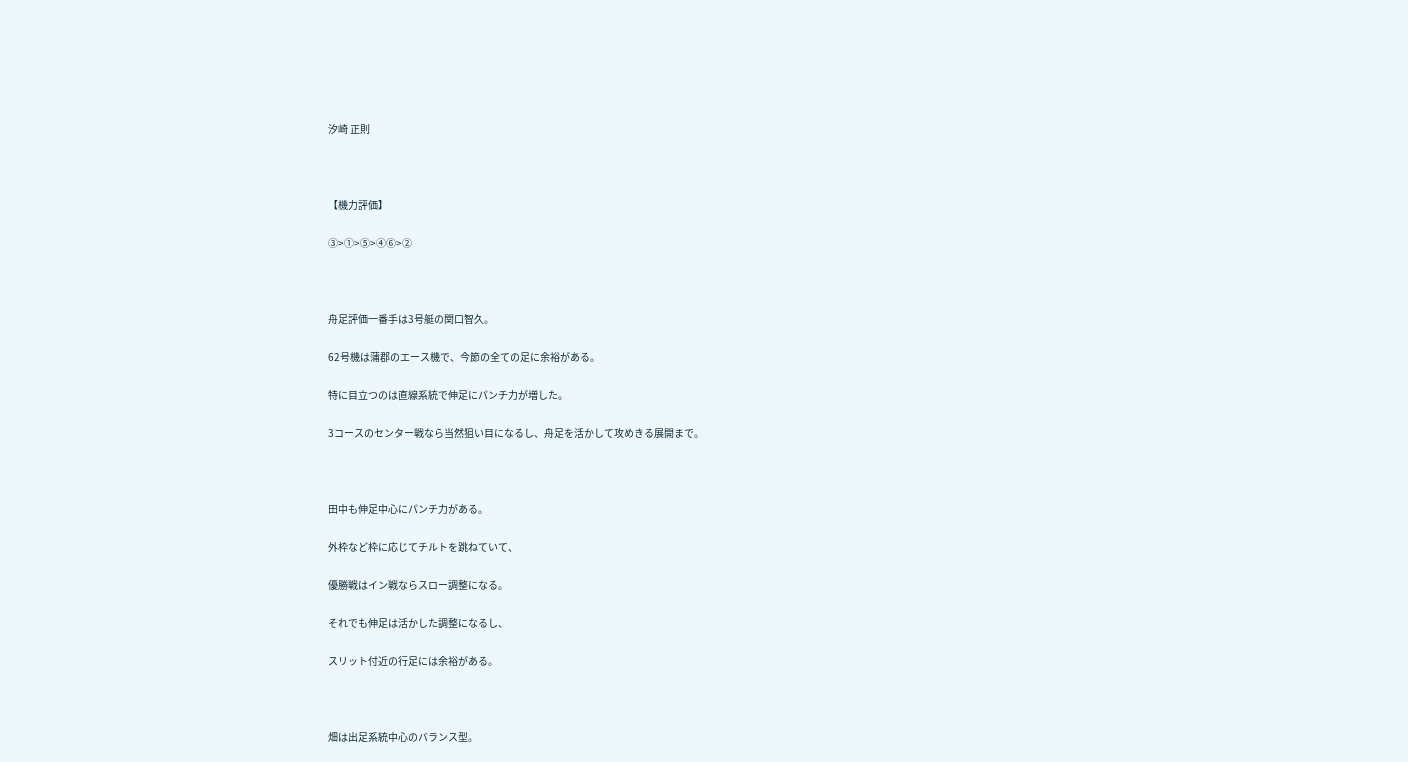汐崎 正則



【機力評価】

③>①>⑤>④⑥>②



舟足評価一番手は3号艇の関口智久。

62号機は蒲郡のエース機で、今節の全ての足に余裕がある。

特に目立つのは直線系統で伸足にパンチ力が増した。

3コースのセンター戦なら当然狙い目になるし、舟足を活かして攻めきる展開まで。



田中も伸足中心にパンチ力がある。

外枠など枠に応じてチルトを跳ねていて、

優勝戦はイン戦ならスロー調整になる。

それでも伸足は活かした調整になるし、

スリット付近の行足には余裕がある。



畑は出足系統中心のバランス型。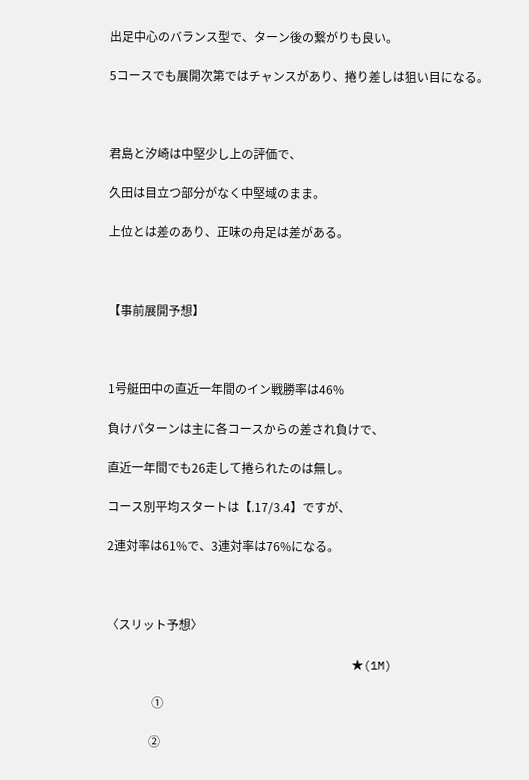出足中心のバランス型で、ターン後の繋がりも良い。

5コースでも展開次第ではチャンスがあり、捲り差しは狙い目になる。



君島と汐崎は中堅少し上の評価で、

久田は目立つ部分がなく中堅域のまま。

上位とは差のあり、正味の舟足は差がある。



【事前展開予想】



1号艇田中の直近一年間のイン戦勝率は46%

負けパターンは主に各コースからの差され負けで、

直近一年間でも26走して捲られたのは無し。

コース別平均スタートは【.17/3.4】ですが、

2連対率は61%で、3連対率は76%になる。



〈スリット予想〉

                                   ★(1M)

               ①

              ②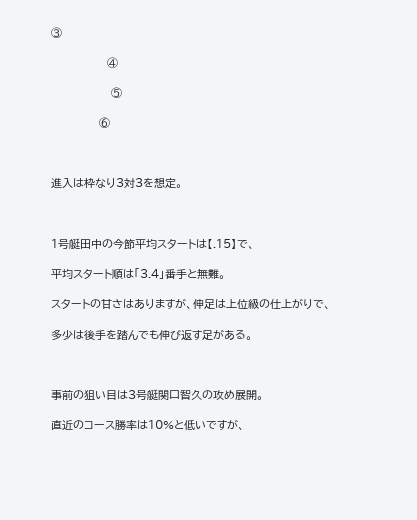③

              ④

               ⑤

            ⑥



進入は枠なり3対3を想定。



1号艇田中の今節平均スタートは【.15】で、

平均スタート順は「3.4」番手と無難。

スタートの甘さはありますが、伸足は上位級の仕上がりで、

多少は後手を踏んでも伸び返す足がある。



事前の狙い目は3号艇関口智久の攻め展開。

直近のコース勝率は10%と低いですが、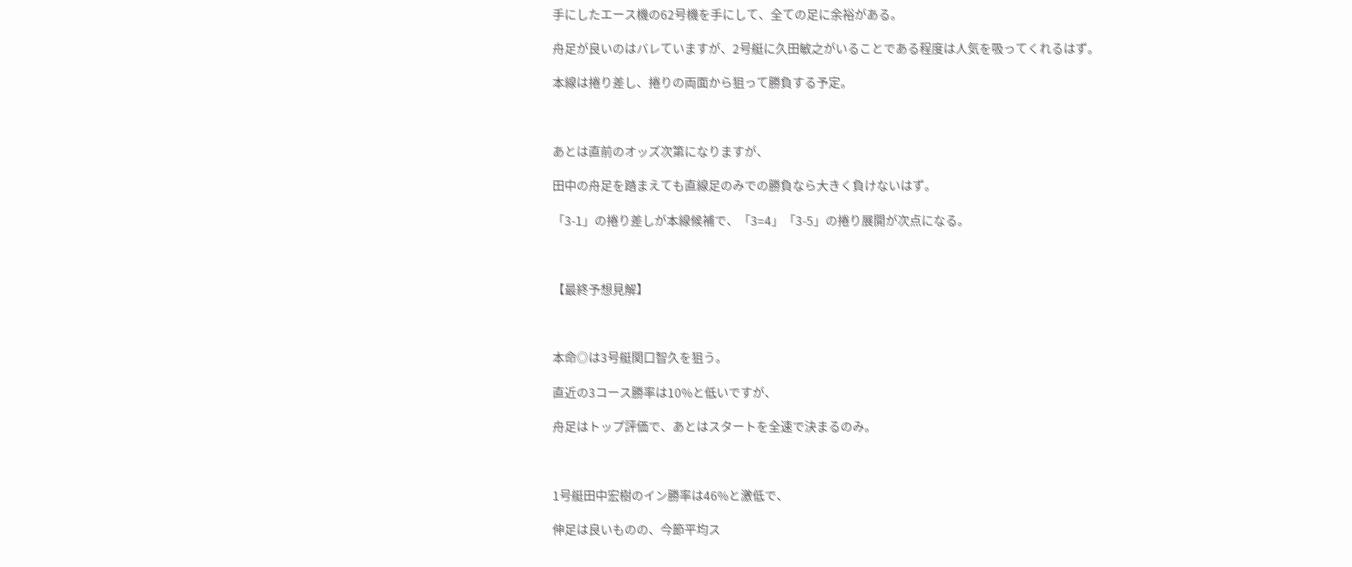手にしたエース機の62号機を手にして、全ての足に余裕がある。

舟足が良いのはバレていますが、2号艇に久田敏之がいることである程度は人気を吸ってくれるはず。

本線は捲り差し、捲りの両面から狙って勝負する予定。



あとは直前のオッズ次第になりますが、

田中の舟足を踏まえても直線足のみでの勝負なら大きく負けないはず。

「3-1」の捲り差しが本線候補で、「3=4」「3-5」の捲り展開が次点になる。



【最終予想見解】



本命◎は3号艇関口智久を狙う。

直近の3コース勝率は10%と低いですが、

舟足はトップ評価で、あとはスタートを全速で決まるのみ。



1号艇田中宏樹のイン勝率は46%と激低で、

伸足は良いものの、今節平均ス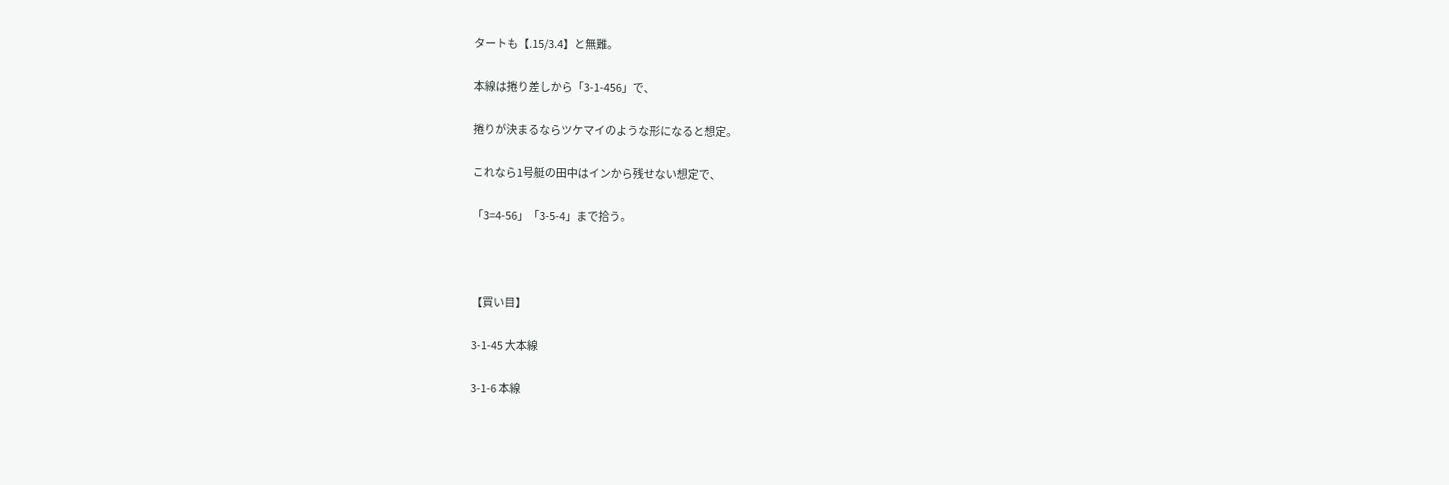タートも【.15/3.4】と無難。

本線は捲り差しから「3-1-456」で、

捲りが決まるならツケマイのような形になると想定。

これなら1号艇の田中はインから残せない想定で、

「3=4-56」「3-5-4」まで拾う。



【買い目】

3-1-45 大本線

3-1-6 本線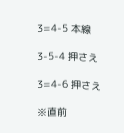3=4-5 本線

3-5-4 押さえ

3=4-6 押さえ

※直前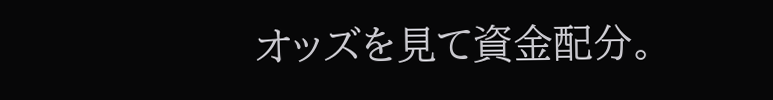オッズを見て資金配分。